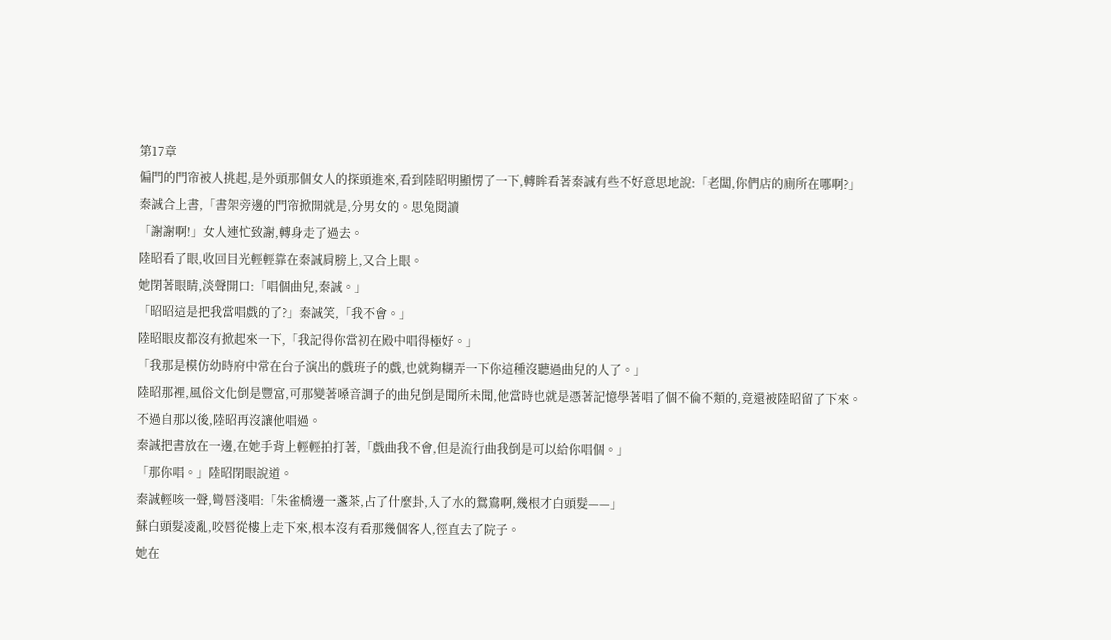第17章
偏門的門帘被人挑起,是外頭那個女人的探頭進來,看到陸昭明顯愣了一下,轉眸看著秦誠有些不好意思地說:「老闆,你們店的廁所在哪啊?」
秦誠合上書,「書架旁邊的門帘掀開就是,分男女的。思兔閱讀
「謝謝啊!」女人連忙致謝,轉身走了過去。
陸昭看了眼,收回目光輕輕靠在秦誠肩膀上,又合上眼。
她閉著眼睛,淡聲開口:「唱個曲兒,秦誠。」
「昭昭這是把我當唱戲的了?」秦誠笑,「我不會。」
陸昭眼皮都沒有掀起來一下,「我記得你當初在殿中唱得極好。」
「我那是模仿幼時府中常在台子演出的戲班子的戲,也就夠糊弄一下你這種沒聽過曲兒的人了。」
陸昭那裡,風俗文化倒是豐富,可那變著嗓音調子的曲兒倒是聞所未聞,他當時也就是憑著記憶學著唱了個不倫不類的,竟還被陸昭留了下來。
不過自那以後,陸昭再沒讓他唱過。
秦誠把書放在一邊,在她手背上輕輕拍打著,「戲曲我不會,但是流行曲我倒是可以給你唱個。」
「那你唱。」陸昭閉眼說道。
秦誠輕咳一聲,彎唇淺唱:「朱雀橋邊一盞茶,占了什麼卦,入了水的鴛鴦啊,幾根才白頭髮——」
蘇白頭髮凌亂,咬唇從樓上走下來,根本沒有看那幾個客人,徑直去了院子。
她在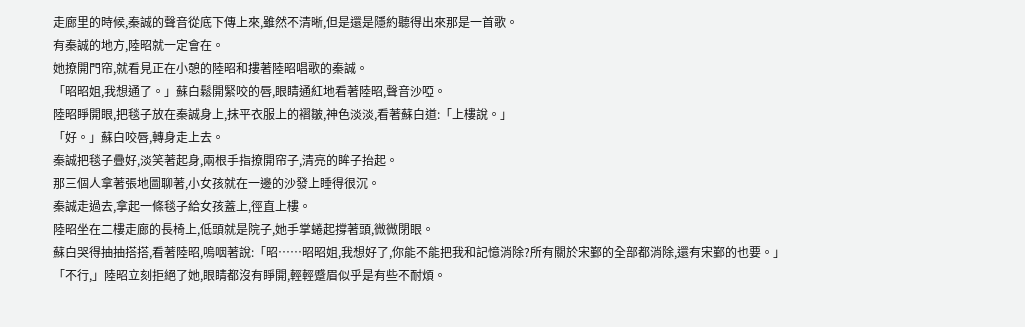走廊里的時候,秦誠的聲音從底下傳上來,雖然不清晰,但是還是隱約聽得出來那是一首歌。
有秦誠的地方,陸昭就一定會在。
她撩開門帘,就看見正在小憩的陸昭和摟著陸昭唱歌的秦誠。
「昭昭姐,我想通了。」蘇白鬆開緊咬的唇,眼睛通紅地看著陸昭,聲音沙啞。
陸昭睜開眼,把毯子放在秦誠身上,抹平衣服上的褶皺,神色淡淡,看著蘇白道:「上樓說。」
「好。」蘇白咬唇,轉身走上去。
秦誠把毯子疊好,淡笑著起身,兩根手指撩開帘子,清亮的眸子抬起。
那三個人拿著張地圖聊著,小女孩就在一邊的沙發上睡得很沉。
秦誠走過去,拿起一條毯子給女孩蓋上,徑直上樓。
陸昭坐在二樓走廊的長椅上,低頭就是院子,她手掌蜷起撐著頭,微微閉眼。
蘇白哭得抽抽搭搭,看著陸昭,嗚咽著說:「昭……昭昭姐,我想好了,你能不能把我和記憶消除?所有關於宋鄞的全部都消除,還有宋鄞的也要。」
「不行,」陸昭立刻拒絕了她,眼睛都沒有睜開,輕輕蹙眉似乎是有些不耐煩。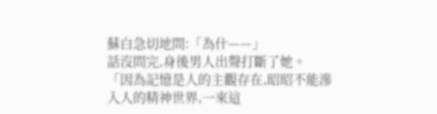蘇白急切地問:「為什——」
話沒問完,身後男人出聲打斷了她。
「因為記憶是人的主觀存在,昭昭不能滲入人的精神世界,一來這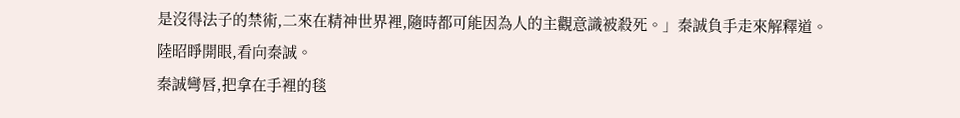是沒得法子的禁術,二來在精神世界裡,隨時都可能因為人的主觀意識被殺死。」秦誠負手走來解釋道。
陸昭睜開眼,看向秦誠。
秦誠彎唇,把拿在手裡的毯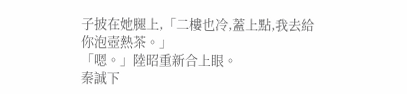子披在她腿上,「二樓也冷,蓋上點,我去給你泡壺熱茶。」
「嗯。」陸昭重新合上眼。
秦誠下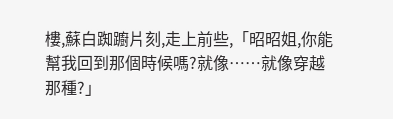樓,蘇白踟躕片刻,走上前些,「昭昭姐,你能幫我回到那個時候嗎?就像……就像穿越那種?」